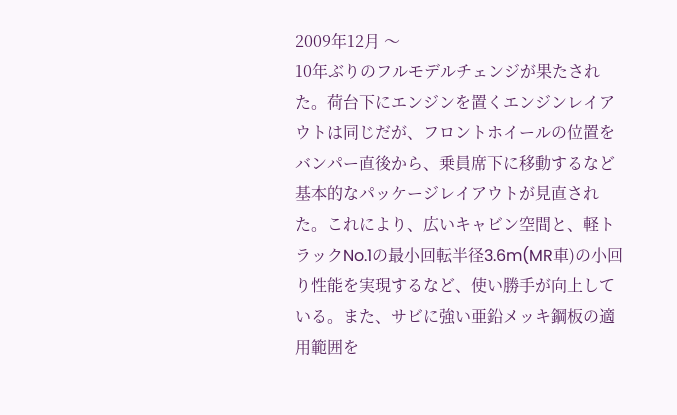2009年12月 〜
10年ぶりのフルモデルチェンジが果たされた。荷台下にエンジンを置くエンジンレイアウトは同じだが、フロントホイールの位置をバンパー直後から、乗員席下に移動するなど基本的なパッケージレイアウトが見直された。これにより、広いキャビン空間と、軽トラックNo.1の最小回転半径3.6m(MR車)の小回り性能を実現するなど、使い勝手が向上している。また、サビに強い亜鉛メッキ鋼板の適用範囲を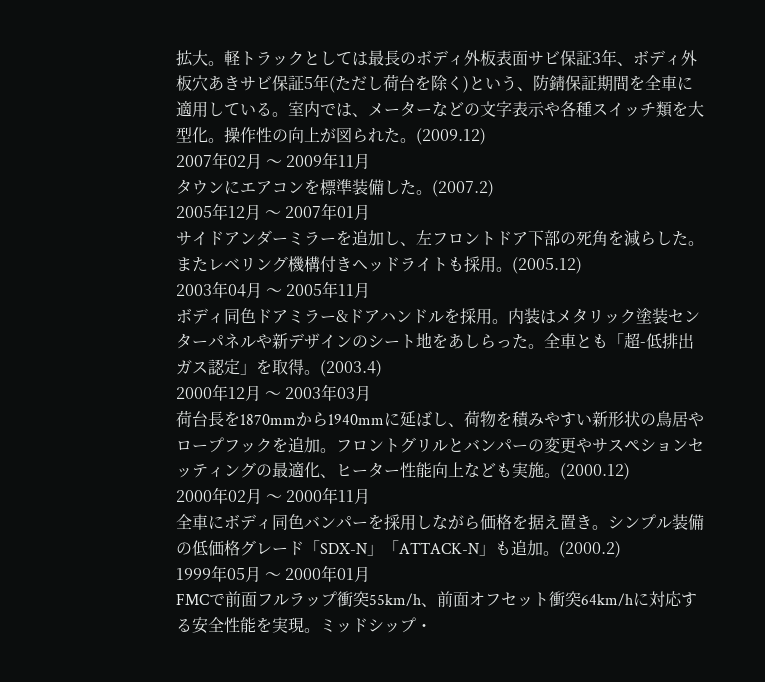拡大。軽トラックとしては最長のボディ外板表面サビ保証3年、ボディ外板穴あきサビ保証5年(ただし荷台を除く)という、防錆保証期間を全車に適用している。室内では、メーターなどの文字表示や各種スイッチ類を大型化。操作性の向上が図られた。(2009.12)
2007年02月 〜 2009年11月
タウンにエアコンを標準装備した。(2007.2)
2005年12月 〜 2007年01月
サイドアンダーミラーを追加し、左フロントドア下部の死角を減らした。またレベリング機構付きヘッドライトも採用。(2005.12)
2003年04月 〜 2005年11月
ボディ同色ドアミラー&ドアハンドルを採用。内装はメタリック塗装センターパネルや新デザインのシート地をあしらった。全車とも「超-低排出ガス認定」を取得。(2003.4)
2000年12月 〜 2003年03月
荷台長を1870mmから1940mmに延ばし、荷物を積みやすい新形状の鳥居やロープフックを追加。フロントグリルとバンパーの変更やサスペションセッティングの最適化、ヒーター性能向上なども実施。(2000.12)
2000年02月 〜 2000年11月
全車にボディ同色バンパーを採用しながら価格を据え置き。シンプル装備の低価格グレード「SDX-N」「ATTACK-N」も追加。(2000.2)
1999年05月 〜 2000年01月
FMCで前面フルラップ衝突55km/h、前面オフセット衝突64km/hに対応する安全性能を実現。ミッドシップ・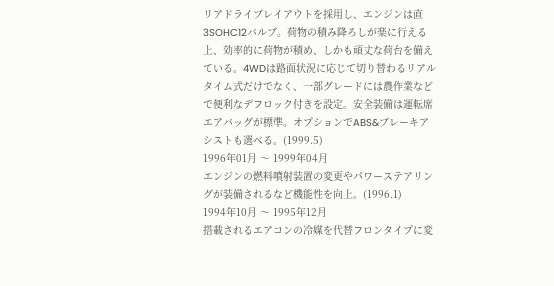リアドライブレイアウトを採用し、エンジンは直3SOHC12バルブ。荷物の積み降ろしが楽に行える上、効率的に荷物が積め、しかも頑丈な荷台を備えている。4WDは路面状況に応じて切り替わるリアルタイム式だけでなく、一部グレードには農作業などで便利なデフロック付きを設定。安全装備は運転席エアバッグが標準。オプションでABS&ブレーキアシストも選べる。(1999.5)
1996年01月 〜 1999年04月
エンジンの燃料噴射装置の変更やパワーステアリングが装備されるなど機能性を向上。(1996.1)
1994年10月 〜 1995年12月
搭載されるエアコンの冷媒を代替フロンタイプに変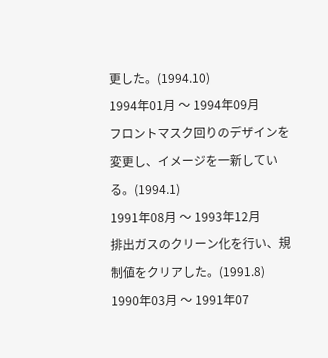更した。(1994.10)
1994年01月 〜 1994年09月
フロントマスク回りのデザインを変更し、イメージを一新している。(1994.1)
1991年08月 〜 1993年12月
排出ガスのクリーン化を行い、規制値をクリアした。(1991.8)
1990年03月 〜 1991年07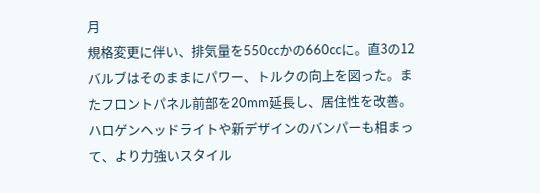月
規格変更に伴い、排気量を550ccかの660ccに。直3の12バルブはそのままにパワー、トルクの向上を図った。またフロントパネル前部を20mm延長し、居住性を改善。ハロゲンヘッドライトや新デザインのバンパーも相まって、より力強いスタイル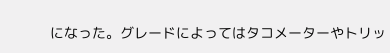になった。グレードによってはタコメーターやトリッ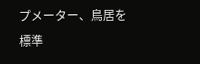プメーター、鳥居を標準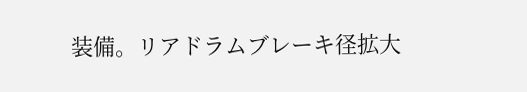装備。リアドラムブレーキ径拡大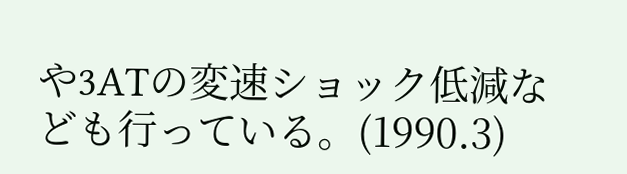や3ATの変速ショック低減なども行っている。(1990.3)